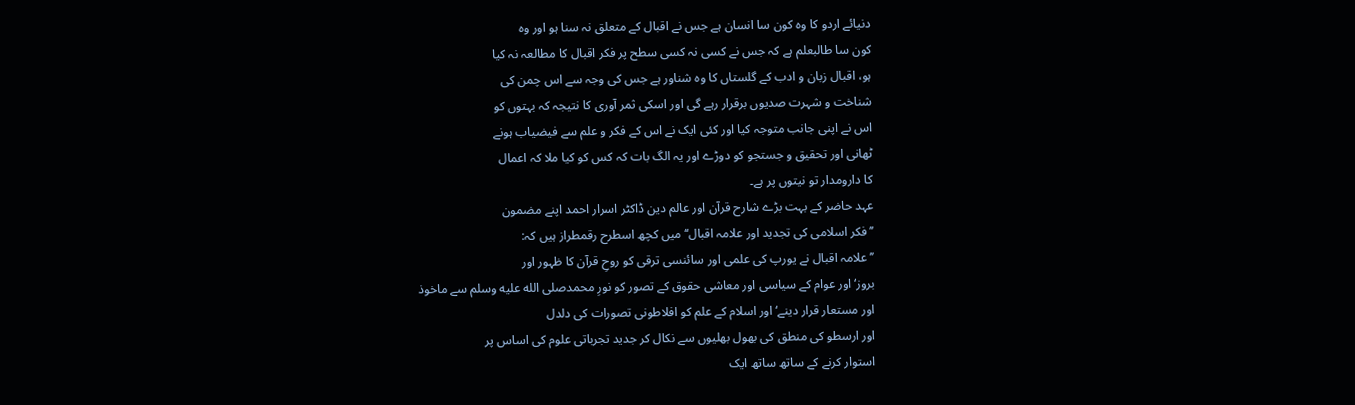دنیائے اردو کا وہ کون سا انسان ہے جس نے اقبال کے متعلق نہ سنا ہو اور وہ
کون سا طالبعلم ہے کہ جس نے کسی نہ کسی سطح پر فکر اقبال کا مطالعہ نہ کیا
ہو، اقبال زبان و ادب کے گلستاں کا وہ شناور ہے جس کی وجہ سے اس چمن کی
شناخت و شہرت صدیوں برقرار رہے گی اور اسکی ثمر آوری کا نتیجہ کہ بہتوں کو
اس نے اپنی جانب متوجہ کیا اور کئی ایک نے اس کے فکر و علم سے فیضیاب ہونے
ٹھانی اور تحقیق و جستجو کو دوڑے اور یہ الگ بات کہ کس کو کیا ملا کہ اعمال
کا دارومدار تو نیتوں پر ہے۔
عہد حاضر کے بہت بڑے شارح قرآن اور عالم دین ڈاکٹر اسرار احمد اپنے مضمون
’’فکر اسلامی کی تجدید اور علامہ اقبال‘‘ میں کچھ اسطرح رقمطراز ہیں کہ:
’’ علامہ اقبال نے یورپ کی علمی اور سائنسی ترقی کو روحِ قرآن کا ظہور اور
بروز‘ اور عوام کے سیاسی اور معاشی حقوق کے تصور کو نورِ محمدصلى الله عليه وسلم سے ماخوذ
اور مستعار قرار دینے‘ اور اسلام کے علم کو افلاطونی تصورات کی دلدل
اور ارسطو کی منطق کی بھول بھلیوں سے نکال کر جدید تجرباتی علوم کی اساس پر
استوار کرنے کے ساتھ ساتھ ایک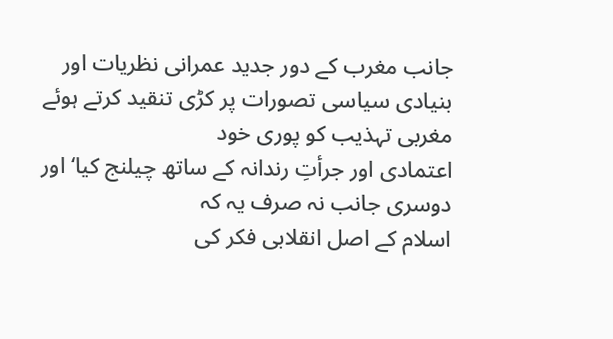جانب مغرب کے دور جدید عمرانی نظریات اور
بنیادی سیاسی تصورات پر کڑی تنقید کرتے ہوئے مغربی تہذیب کو پوری خود
اعتمادی اور جرأتِ رندانہ کے ساتھ چیلنج کیا‘ اور دوسری جانب نہ صرف یہ کہ
اسلام کے اصل انقلابی فکر کی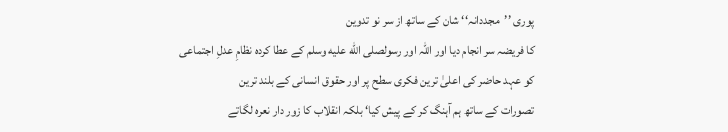پوری ’’مجددانہ‘‘ شان کے ساتھ از سر نو تدوین
کا فریضہ سر انجام دیا اور اللہ اور رسولصلى الله عليه وسلم کے عطا کردہ نظامِ عدلِ اجتماعی
کو عہد حاضر کی اعلیٰ ترین فکری سطح پر اور حقوق انسانی کے بلند ترین
تصورات کے ساتھ ہم آہنگ کر کے پیش کیا‘ بلکہ انقلاب کا زور دار نعرہ لگاتے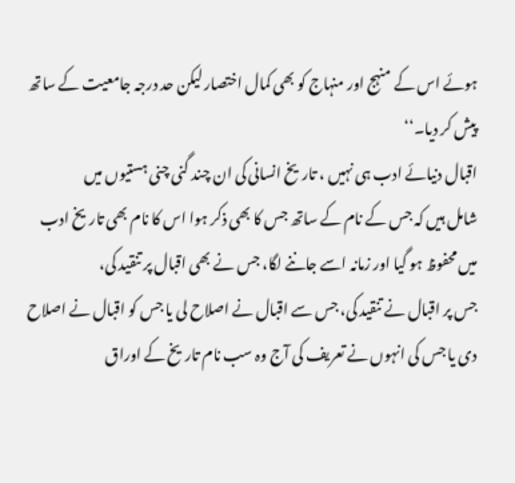ہوئے اس کے منہج اور منہاج کو بھی کمال اختصار لیکن حد درجہ جامعیت کے ساتھ
پیش کر دیا۔‘‘
اقبال دنیائے ادب ہی نہیں ، تاریخ انسانی کی ان چند گنی چنی ہستیوں میں
شامل ہیں کہ جس کے نام کے ساتھ جس کا بھی ذکر ہوا اس کا نام بھی تاریخ ادب
میں محفوظ ہو گیا اور زمانہ اسے جاننے لگا، جس نے بھی اقبال پر تنقید کی،
جس پر اقبال نے تنقید کی، جس سے اقبال نے اصلاح لی یا جس کو اقبال نے اصلاح
دی یا جس کی انہوں نے تعریف کی آج وہ سب نام تاریخ کے اوراق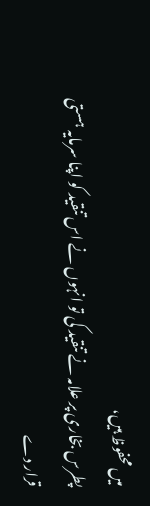میں محفوظ ہیں،
پطرس بخاری پر علامہ نے تنقید کی تو انہوں نے اس تنقید کو اپنا سرمایہ ہستی
قرار دے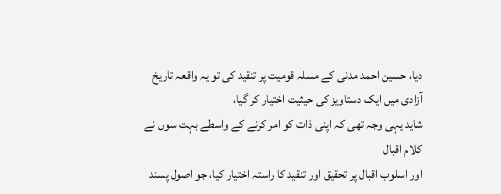دیا، حسین احمد مدنی کے مسلہ قومیت پر تنقید کی تو یہ واقعہ تاریخ
آزادی میں ایک دستاویز کی حیثیت اختیار کر گیا،
شاید یہی وجہ تھی کہ اپنی ذات کو امر کرنے کے واسطے بہت سوں نے کلام اقبال
اور اسلوب اقبال پر تحقیق اور تنقید کا راستہ اختیار کیا، جو اصول پسند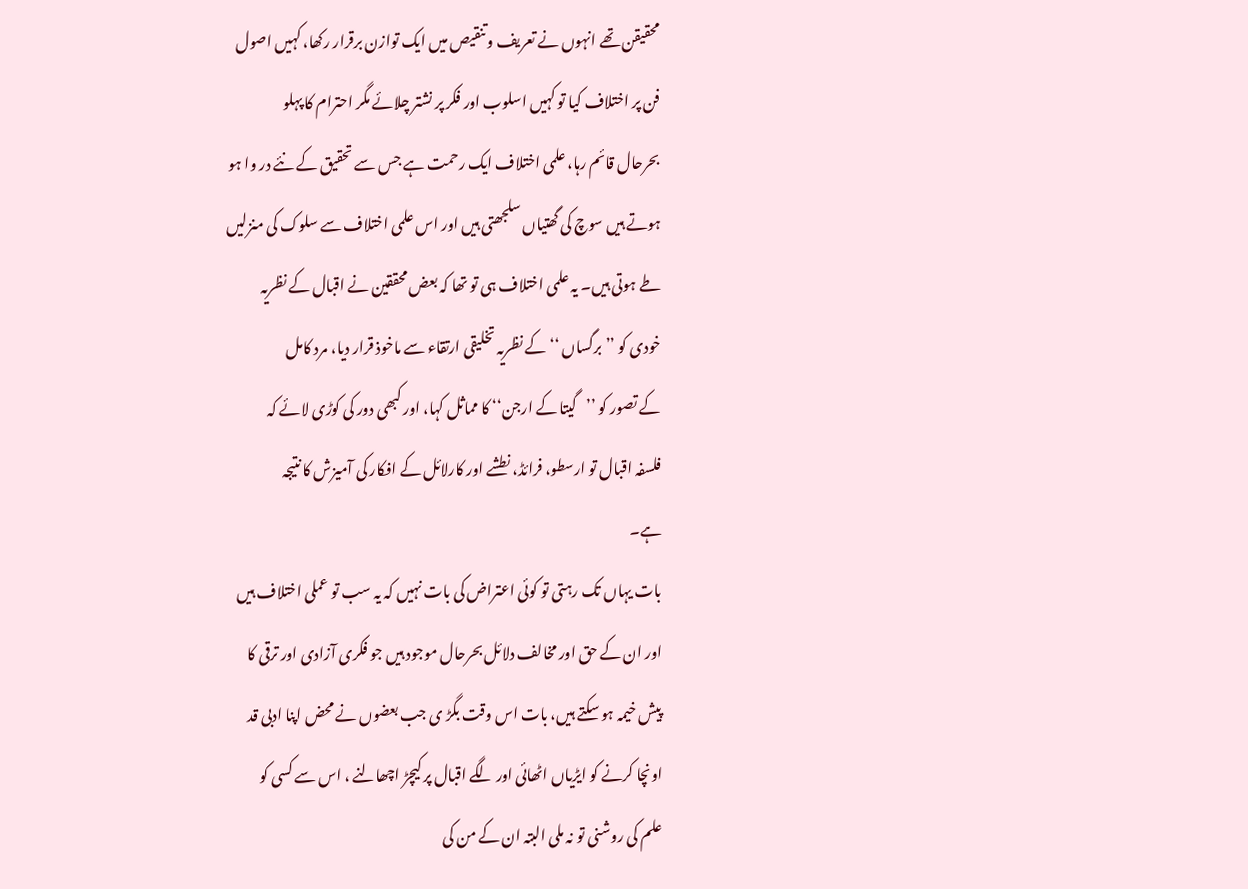محقیقن تھے انہوں نے تعریف و تنقیص میں ایک توازن برقرار رکھا، کہیں اصول
فن پر اختلاف کیا تو کہیں اسلوب اور فکر پر نشتر چلائے مگر احترام کا پہلو
بحرحال قائم رہا، علمی اختلاف ایک رحمت ہے جس سے تحقیق کے نئے در وا ہو
ہوتے ہیں سوچ کی گھتیاں سلجھتی ہیں اور اس علمی اختلاف سے سلوک کی منزلیں
طے ہوتی ہیں۔ یہ علمی اختلاف ہی تو تھا کہ بعض محققین نے اقبال کے نظریہ
خودی کو ’’برگساں ‘‘ کے نظریہ تخلیقی ارتقاء سے ماخوذ قرار دیا، مرد کامل
کے تصور کو ’’گیتا کے ارجن‘‘ کا مماثل کہا، اور کبھی دور کی کوڑی لائے کہ
فلسفہ اقبال تو ارسطو، فرائڈ، نطشے اور کارلائل کے افکار کی آمیزش کا نتیجہ
ہے۔
بات یہاں تک رہتی تو کوئی اعتراض کی بات نہیں کہ یہ سب تو عملی اختلاف ہیں
اور ان کے حق اور مخالف دلائل بحرحال موجود ہیں جو فکری آزادی اور ترقی کا
پیش خیمہ ہو سکتے ہیں، بات اس وقت بگڑ ی جب بعضوں نے محض اپنا ادبی قد
اونچا کرنے کو ایڑیاں اٹھائی اور لگے اقبال پر کیچڑ اچھالنے ، اس سے کسی کو
علم کی روشنی تو نہ ملی البتہ ان کے من کی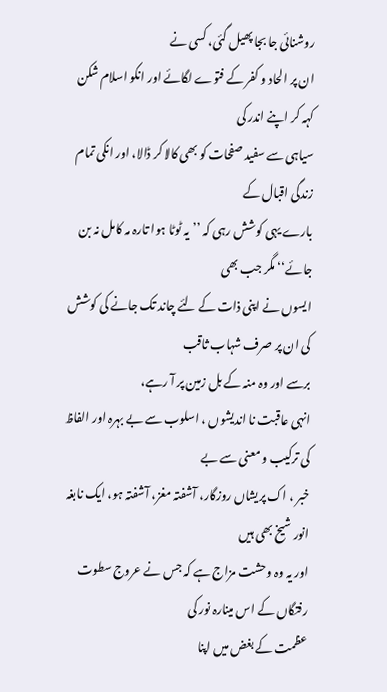روشنائی جا بجا پھیل گئی، کسی نے
ان پر الحاد و کفر کے فتوے لگائے اور انکو اسلام شکن کہہ کر اپنے اندر کی
سیاہی سے سفید صفحات کو بھی کالا کر ڈالا، اور انکی تمام زندگی اقبال کے
بارے یہی کوشش رہی کہ ’’ یہ ٹوٹا ہوا تارہ مہ کامل نہ بن جائے‘‘ مگر جب بھی
ایسوں نے اپنی ذات کے لئے چاند تک جانے کی کوشش کی ان پر صرف شہاب ثاقب
برسے اور وہ منہ کے بل زمین پر آ رہے،
انہی عاقبت نا اندیشوں ، اسلوب سے بے بہرہ اور الفاظ کی ترکیب و معنی سے بے
خبر ، اک پریشاں روزگار، آشفتہ مغز، آشفتہ ہو، ایک نابغہ انور شیخ بھی ہیں
اور یہ وہ وحشت مزاج ہے کہ جس نے عروج سطوت رفتگاں کے اس مینارہ نور کی
عظمت کے بغض میں اپنا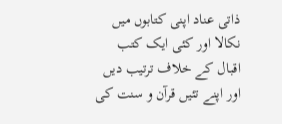ذاتی عناد اپنی کتابوں میں نکالا اور کئی ایک کتب
اقبال کے خلاف ترتیب دیں اور اپنے تئیں قرآن و سنت کی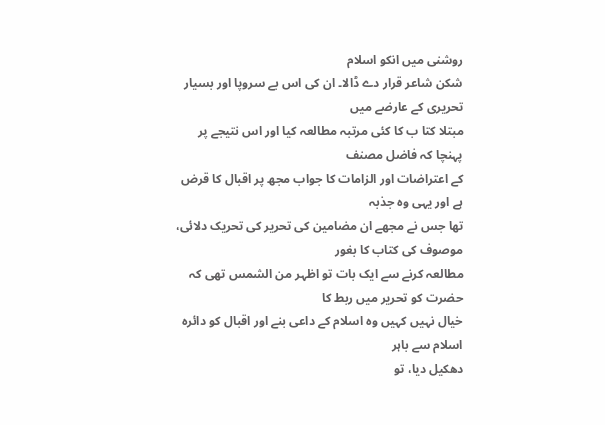روشنی میں انکو اسلام
شکن شاعر قرار دے ڈالا۔ ان کی اس بے سروپا اور بسیار تحریری کے عارضے میں
مبتلا کتا ب کا کئی مرتبہ مطالعہ کیا اور اس نتیجے پر پہنچا کہ فاضل مصنف
کے اعتراضات اور الزامات کا جواب مجھ پر اقبال کا قرض ہے اور یہی وہ جذبہ
تھا جس نے مجھے ان مضامین کی تحریر کی تحریک دلائی، موصوف کی کتاب کا بغور
مطالعہ کرنے سے ایک بات تو اظہر من الشمس تھی کہ حضرت کو تحریر میں ربط کا
خیال نہیں کہیں وہ اسلام کے داعی بنے اور اقبال کو دائرہ اسلام سے باہر
دھکیل دیا، تو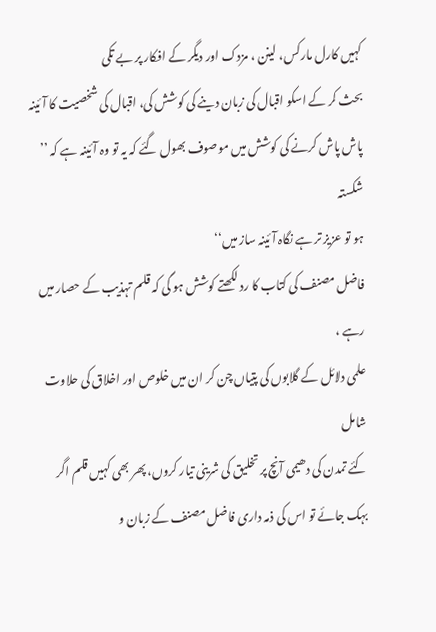کہیں کارل مارکس، لینن ، مزدک اور دیگر کے افکار پر بے تکی
بحث کر کے اسکو اقبال کی زبان دینے کی کوشش کی، اقبال کی شخصیت کا آئینہ
پاش پاش کرنے کی کوشش میں موصوف بھول گئے کہ یہ تو وہ آئینہ ہے کہ ’’ شکستہ
ہو تو عزیز تر ہے نگاہ آئینہ ساز میں‘‘
فاضل مصنف کی کتاب کا رد لکھتے کوشش ہو گی کہ قلم تہذیب کے حصار میں رہے ،
علمی دلائل کے گلابوں کی پتیاں چن کر ان میں خلوص اور اخلاق کی حلاوت شامل
کئے تمدن کی دھیمی آنچ پر تخلیق کی شرینی تیار کروں، پھر بھی کہیں قلم اگر
بہک جائے تو اس کی ذمہ داری فاضل مصنف کے زبان و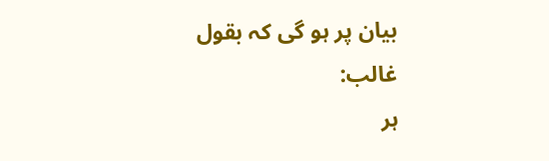بیان پر ہو گی کہ بقول
غالب:
ہر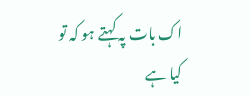اک بات پہ کہتے ہو کہ تو کیا ہے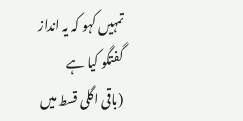تمہیں کہو کہ یہ انداز گفتگو کیا ہے
(باقی اگلی قسط میں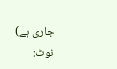جاری ہے)
نوٹ: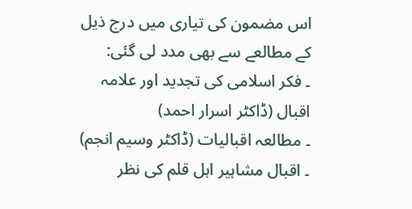اس مضمون کی تیاری میں درج ذیل کے مطالعے سے بھی مدد لی گئی:
۔ فکر اسلامی کی تجدید اور علامہ اقبال (ڈاکٹر اسرار احمد)
۔ مطالعہ اقبالیات (ڈاکٹر وسیم انجم)
۔ اقبال مشاہیر اہل قلم کی نظر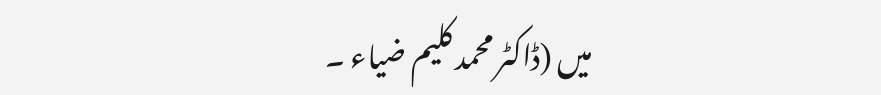میں (ڈاکٹر محمد کلیم ضیاء ۔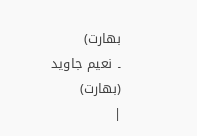بھارت)
۔ نعیم جاوید (بھارت)
|